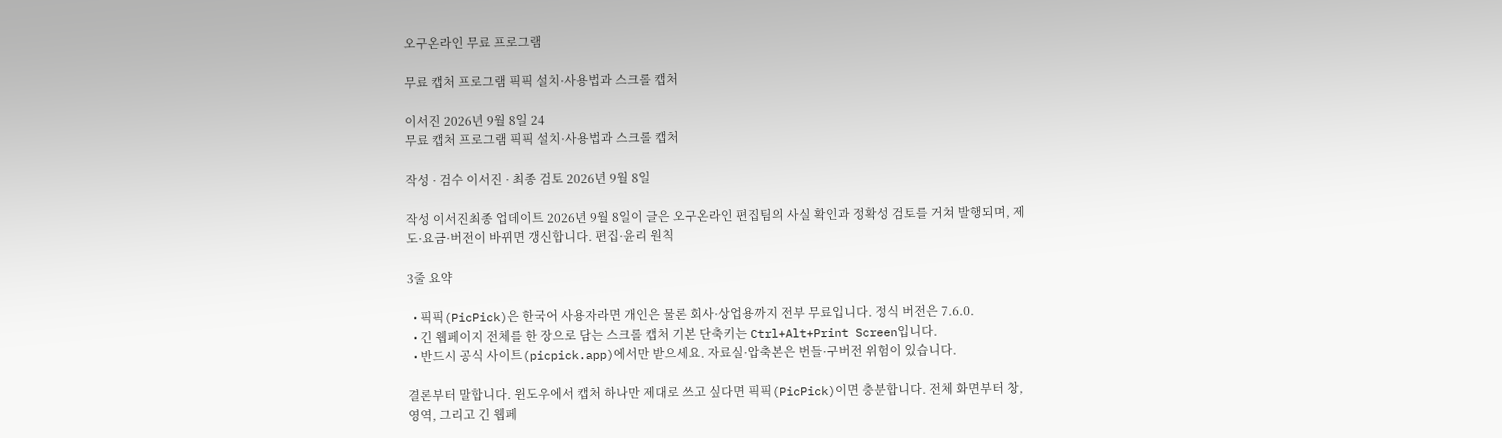오구온라인 무료 프로그램

무료 캡처 프로그램 픽픽 설치·사용법과 스크롤 캡처

이서진 2026년 9월 8일 24
무료 캡처 프로그램 픽픽 설치·사용법과 스크롤 캡처

작성 · 검수 이서진 · 최종 검토 2026년 9월 8일

작성 이서진최종 업데이트 2026년 9월 8일이 글은 오구온라인 편집팀의 사실 확인과 정확성 검토를 거쳐 발행되며, 제도·요금·버전이 바뀌면 갱신합니다. 편집·윤리 원칙

3줄 요약

  • 픽픽(PicPick)은 한국어 사용자라면 개인은 물론 회사·상업용까지 전부 무료입니다. 정식 버전은 7.6.0.
  • 긴 웹페이지 전체를 한 장으로 담는 스크롤 캡처 기본 단축키는 Ctrl+Alt+Print Screen입니다.
  • 반드시 공식 사이트(picpick.app)에서만 받으세요. 자료실·압축본은 번들·구버전 위험이 있습니다.

결론부터 말합니다. 윈도우에서 캡처 하나만 제대로 쓰고 싶다면 픽픽(PicPick)이면 충분합니다. 전체 화면부터 창, 영역, 그리고 긴 웹페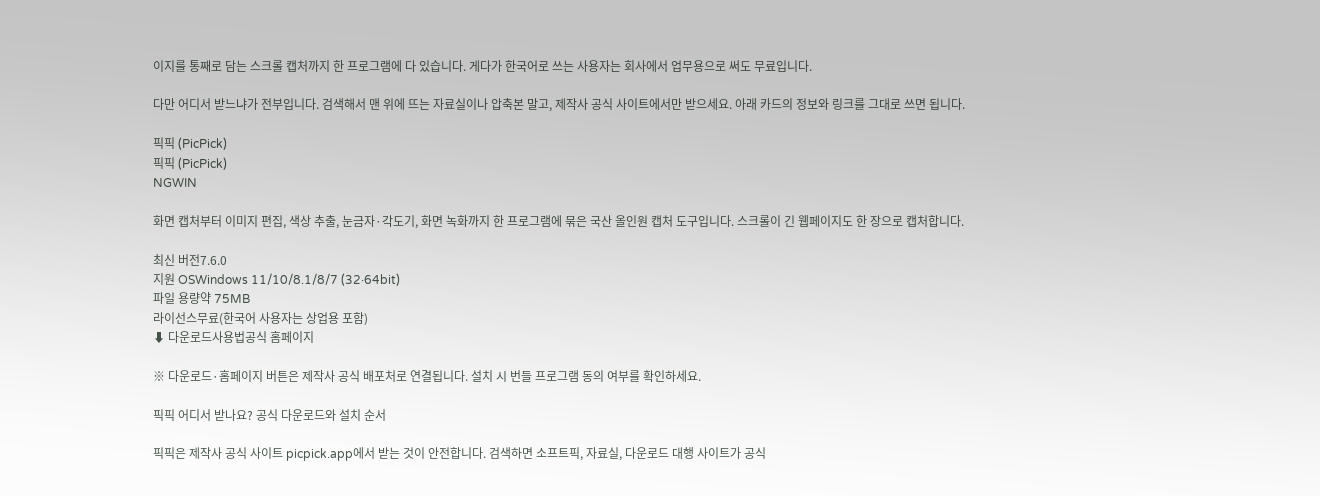이지를 통째로 담는 스크롤 캡처까지 한 프로그램에 다 있습니다. 게다가 한국어로 쓰는 사용자는 회사에서 업무용으로 써도 무료입니다.

다만 어디서 받느냐가 전부입니다. 검색해서 맨 위에 뜨는 자료실이나 압축본 말고, 제작사 공식 사이트에서만 받으세요. 아래 카드의 정보와 링크를 그대로 쓰면 됩니다.

픽픽 (PicPick)
픽픽 (PicPick)
NGWIN

화면 캡처부터 이미지 편집, 색상 추출, 눈금자·각도기, 화면 녹화까지 한 프로그램에 묶은 국산 올인원 캡처 도구입니다. 스크롤이 긴 웹페이지도 한 장으로 캡처합니다.

최신 버전7.6.0
지원 OSWindows 11/10/8.1/8/7 (32·64bit)
파일 용량약 75MB
라이선스무료(한국어 사용자는 상업용 포함)
⬇ 다운로드사용법공식 홈페이지

※ 다운로드·홈페이지 버튼은 제작사 공식 배포처로 연결됩니다. 설치 시 번들 프로그램 동의 여부를 확인하세요.

픽픽 어디서 받나요? 공식 다운로드와 설치 순서

픽픽은 제작사 공식 사이트 picpick.app에서 받는 것이 안전합니다. 검색하면 소프트픽, 자료실, 다운로드 대행 사이트가 공식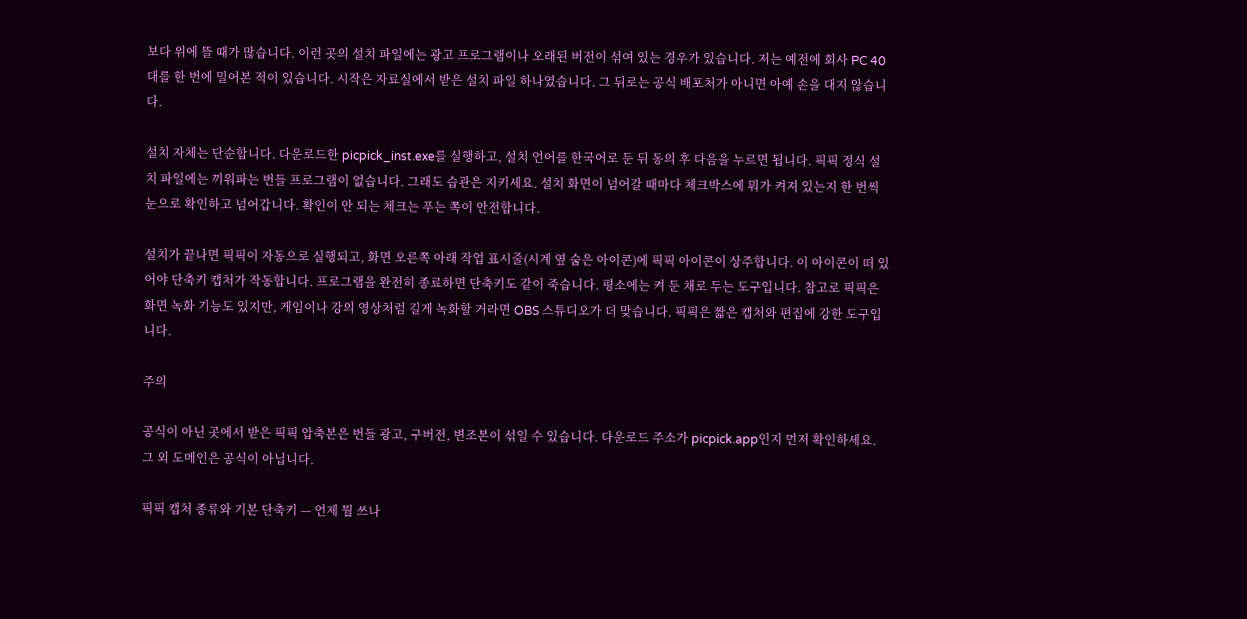보다 위에 뜰 때가 많습니다. 이런 곳의 설치 파일에는 광고 프로그램이나 오래된 버전이 섞여 있는 경우가 있습니다. 저는 예전에 회사 PC 40대를 한 번에 밀어본 적이 있습니다. 시작은 자료실에서 받은 설치 파일 하나였습니다. 그 뒤로는 공식 배포처가 아니면 아예 손을 대지 않습니다.

설치 자체는 단순합니다. 다운로드한 picpick_inst.exe를 실행하고, 설치 언어를 한국어로 둔 뒤 동의 후 다음을 누르면 됩니다. 픽픽 정식 설치 파일에는 끼워파는 번들 프로그램이 없습니다. 그래도 습관은 지키세요. 설치 화면이 넘어갈 때마다 체크박스에 뭐가 켜져 있는지 한 번씩 눈으로 확인하고 넘어갑니다. 확인이 안 되는 체크는 푸는 쪽이 안전합니다.

설치가 끝나면 픽픽이 자동으로 실행되고, 화면 오른쪽 아래 작업 표시줄(시계 옆 숨은 아이콘)에 픽픽 아이콘이 상주합니다. 이 아이콘이 떠 있어야 단축키 캡처가 작동합니다. 프로그램을 완전히 종료하면 단축키도 같이 죽습니다. 평소에는 켜 둔 채로 두는 도구입니다. 참고로 픽픽은 화면 녹화 기능도 있지만, 게임이나 강의 영상처럼 길게 녹화할 거라면 OBS 스튜디오가 더 맞습니다. 픽픽은 짧은 캡처와 편집에 강한 도구입니다.

주의

공식이 아닌 곳에서 받은 픽픽 압축본은 번들 광고, 구버전, 변조본이 섞일 수 있습니다. 다운로드 주소가 picpick.app인지 먼저 확인하세요. 그 외 도메인은 공식이 아닙니다.

픽픽 캡처 종류와 기본 단축키 — 언제 뭘 쓰나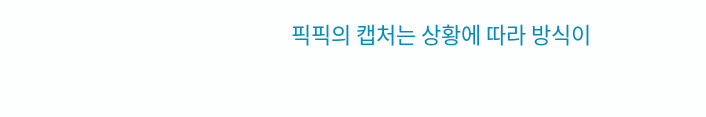픽픽의 캡처는 상황에 따라 방식이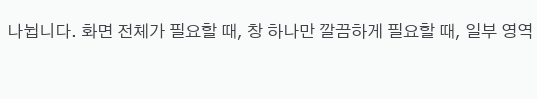나뉩니다. 화면 전체가 필요할 때, 창 하나만 깔끔하게 필요할 때, 일부 영역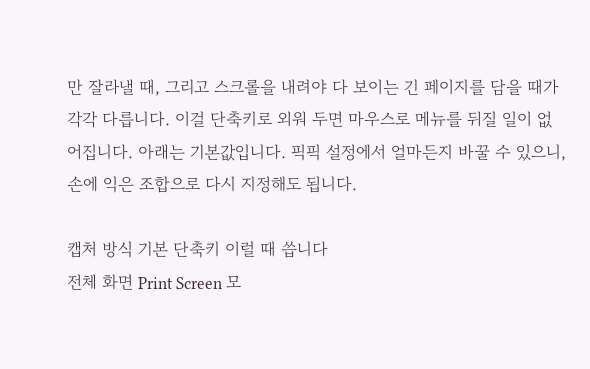만 잘라낼 때, 그리고 스크롤을 내려야 다 보이는 긴 페이지를 담을 때가 각각 다릅니다. 이걸 단축키로 외워 두면 마우스로 메뉴를 뒤질 일이 없어집니다. 아래는 기본값입니다. 픽픽 설정에서 얼마든지 바꿀 수 있으니, 손에 익은 조합으로 다시 지정해도 됩니다.

캡처 방식 기본 단축키 이럴 때 씁니다
전체 화면 Print Screen 모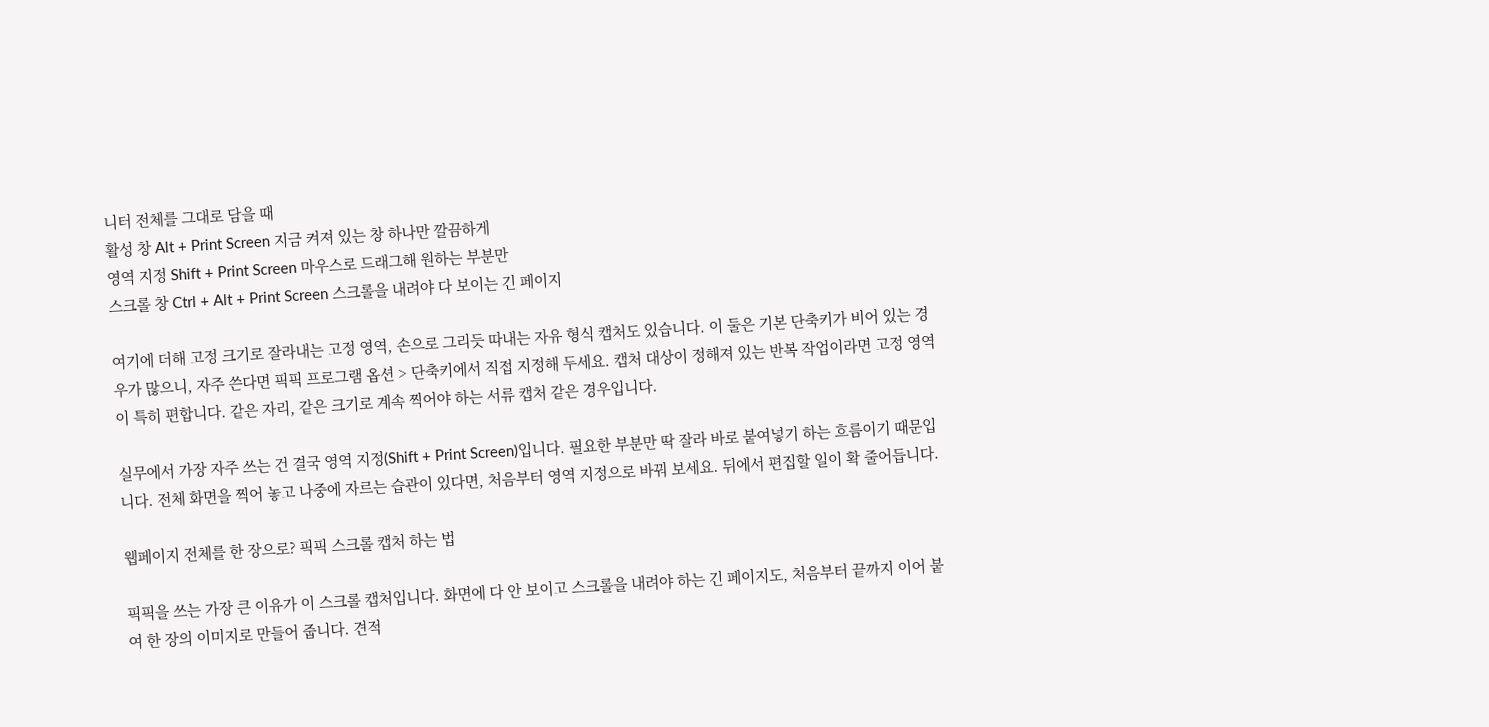니터 전체를 그대로 담을 때
활성 창 Alt + Print Screen 지금 켜져 있는 창 하나만 깔끔하게
영역 지정 Shift + Print Screen 마우스로 드래그해 원하는 부분만
스크롤 창 Ctrl + Alt + Print Screen 스크롤을 내려야 다 보이는 긴 페이지

여기에 더해 고정 크기로 잘라내는 고정 영역, 손으로 그리듯 따내는 자유 형식 캡처도 있습니다. 이 둘은 기본 단축키가 비어 있는 경우가 많으니, 자주 쓴다면 픽픽 프로그램 옵션 > 단축키에서 직접 지정해 두세요. 캡처 대상이 정해져 있는 반복 작업이라면 고정 영역이 특히 편합니다. 같은 자리, 같은 크기로 계속 찍어야 하는 서류 캡처 같은 경우입니다.

실무에서 가장 자주 쓰는 건 결국 영역 지정(Shift + Print Screen)입니다. 필요한 부분만 딱 잘라 바로 붙여넣기 하는 흐름이기 때문입니다. 전체 화면을 찍어 놓고 나중에 자르는 습관이 있다면, 처음부터 영역 지정으로 바꿔 보세요. 뒤에서 편집할 일이 확 줄어듭니다.

웹페이지 전체를 한 장으로? 픽픽 스크롤 캡처 하는 법

픽픽을 쓰는 가장 큰 이유가 이 스크롤 캡처입니다. 화면에 다 안 보이고 스크롤을 내려야 하는 긴 페이지도, 처음부터 끝까지 이어 붙여 한 장의 이미지로 만들어 줍니다. 견적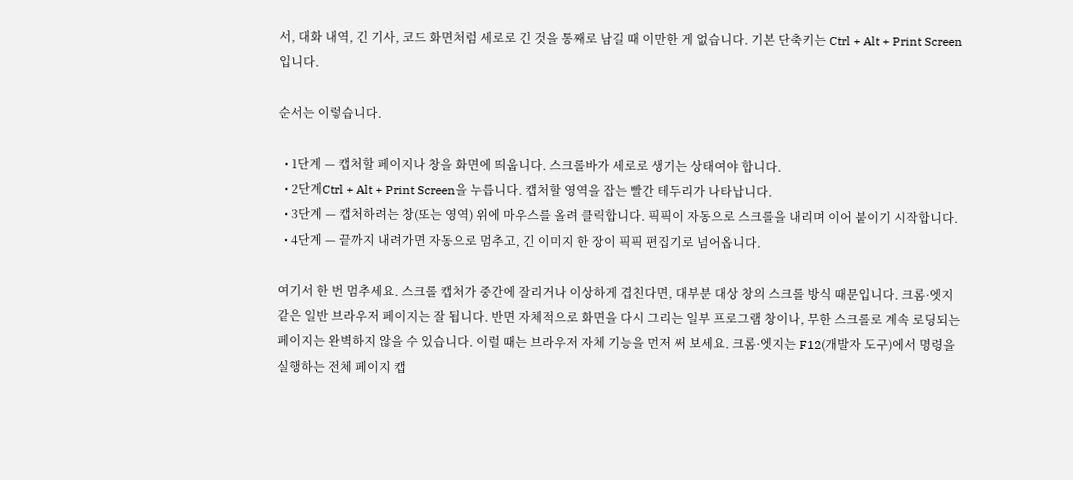서, 대화 내역, 긴 기사, 코드 화면처럼 세로로 긴 것을 통째로 남길 때 이만한 게 없습니다. 기본 단축키는 Ctrl + Alt + Print Screen입니다.

순서는 이렇습니다.

  • 1단계 — 캡처할 페이지나 창을 화면에 띄웁니다. 스크롤바가 세로로 생기는 상태여야 합니다.
  • 2단계Ctrl + Alt + Print Screen을 누릅니다. 캡처할 영역을 잡는 빨간 테두리가 나타납니다.
  • 3단계 — 캡처하려는 창(또는 영역) 위에 마우스를 올려 클릭합니다. 픽픽이 자동으로 스크롤을 내리며 이어 붙이기 시작합니다.
  • 4단계 — 끝까지 내려가면 자동으로 멈추고, 긴 이미지 한 장이 픽픽 편집기로 넘어옵니다.

여기서 한 번 멈추세요. 스크롤 캡처가 중간에 잘리거나 이상하게 겹친다면, 대부분 대상 창의 스크롤 방식 때문입니다. 크롬·엣지 같은 일반 브라우저 페이지는 잘 됩니다. 반면 자체적으로 화면을 다시 그리는 일부 프로그램 창이나, 무한 스크롤로 계속 로딩되는 페이지는 완벽하지 않을 수 있습니다. 이럴 때는 브라우저 자체 기능을 먼저 써 보세요. 크롬·엣지는 F12(개발자 도구)에서 명령을 실행하는 전체 페이지 캡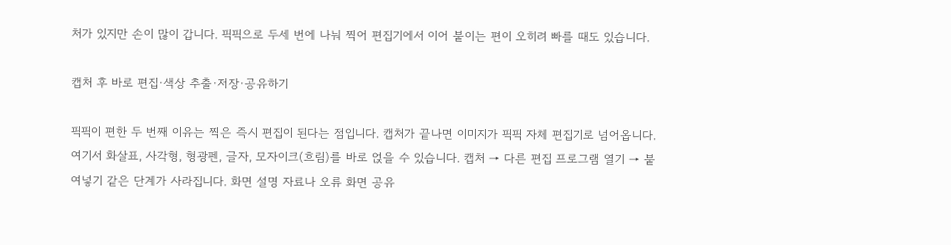처가 있지만 손이 많이 갑니다. 픽픽으로 두세 번에 나눠 찍어 편집기에서 이어 붙이는 편이 오히려 빠를 때도 있습니다.

캡처 후 바로 편집·색상 추출·저장·공유하기

픽픽이 편한 두 번째 이유는 찍은 즉시 편집이 된다는 점입니다. 캡처가 끝나면 이미지가 픽픽 자체 편집기로 넘어옵니다. 여기서 화살표, 사각형, 형광펜, 글자, 모자이크(흐림)를 바로 얹을 수 있습니다. 캡처 → 다른 편집 프로그램 열기 → 붙여넣기 같은 단계가 사라집니다. 화면 설명 자료나 오류 화면 공유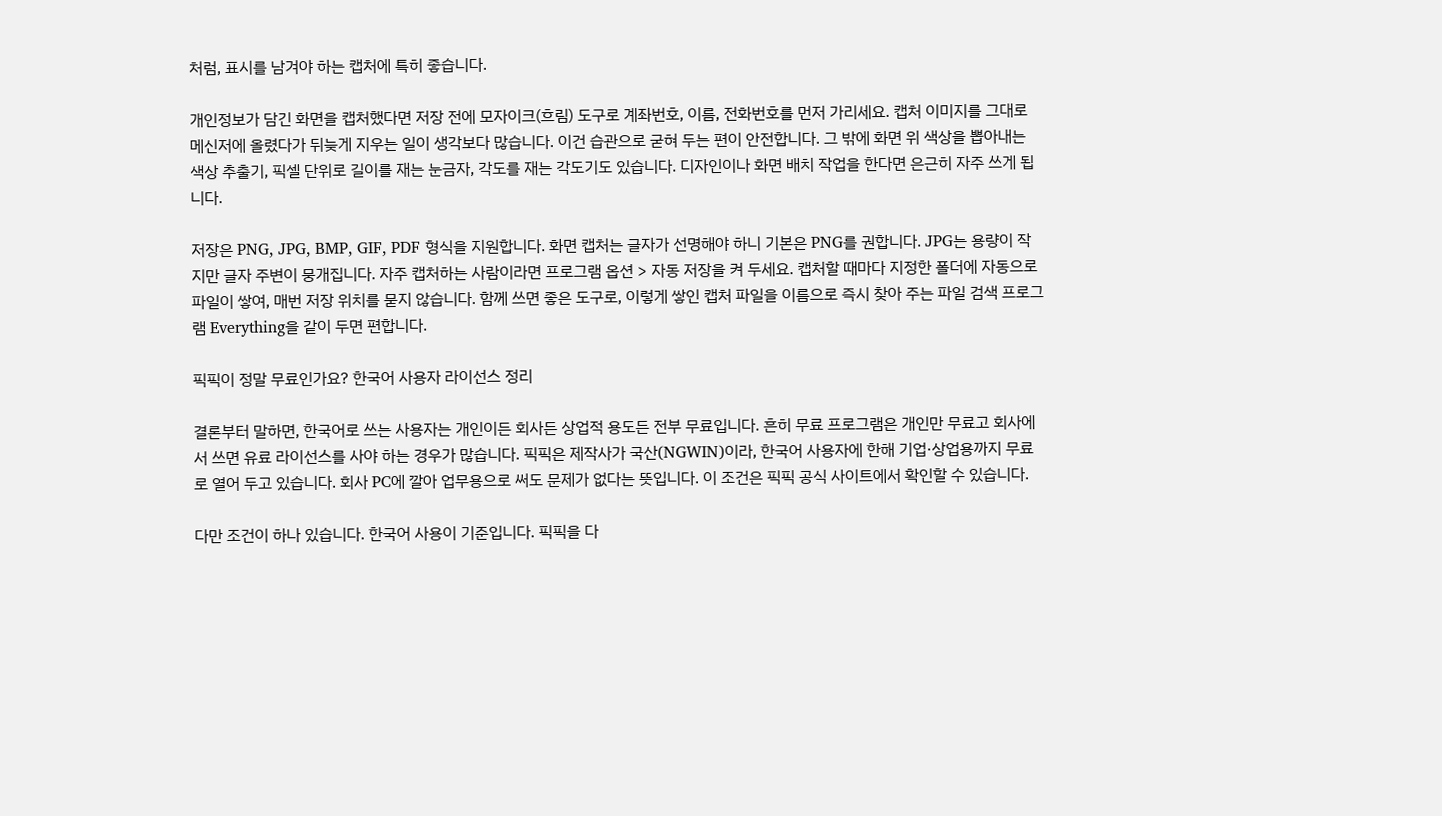처럼, 표시를 남겨야 하는 캡처에 특히 좋습니다.

개인정보가 담긴 화면을 캡처했다면 저장 전에 모자이크(흐림) 도구로 계좌번호, 이름, 전화번호를 먼저 가리세요. 캡처 이미지를 그대로 메신저에 올렸다가 뒤늦게 지우는 일이 생각보다 많습니다. 이건 습관으로 굳혀 두는 편이 안전합니다. 그 밖에 화면 위 색상을 뽑아내는 색상 추출기, 픽셀 단위로 길이를 재는 눈금자, 각도를 재는 각도기도 있습니다. 디자인이나 화면 배치 작업을 한다면 은근히 자주 쓰게 됩니다.

저장은 PNG, JPG, BMP, GIF, PDF 형식을 지원합니다. 화면 캡처는 글자가 선명해야 하니 기본은 PNG를 권합니다. JPG는 용량이 작지만 글자 주변이 뭉개집니다. 자주 캡처하는 사람이라면 프로그램 옵션 > 자동 저장을 켜 두세요. 캡처할 때마다 지정한 폴더에 자동으로 파일이 쌓여, 매번 저장 위치를 묻지 않습니다. 함께 쓰면 좋은 도구로, 이렇게 쌓인 캡처 파일을 이름으로 즉시 찾아 주는 파일 검색 프로그램 Everything을 같이 두면 편합니다.

픽픽이 정말 무료인가요? 한국어 사용자 라이선스 정리

결론부터 말하면, 한국어로 쓰는 사용자는 개인이든 회사든 상업적 용도든 전부 무료입니다. 흔히 무료 프로그램은 개인만 무료고 회사에서 쓰면 유료 라이선스를 사야 하는 경우가 많습니다. 픽픽은 제작사가 국산(NGWIN)이라, 한국어 사용자에 한해 기업·상업용까지 무료로 열어 두고 있습니다. 회사 PC에 깔아 업무용으로 써도 문제가 없다는 뜻입니다. 이 조건은 픽픽 공식 사이트에서 확인할 수 있습니다.

다만 조건이 하나 있습니다. 한국어 사용이 기준입니다. 픽픽을 다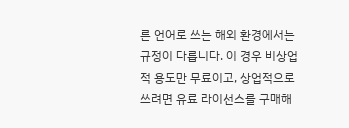른 언어로 쓰는 해외 환경에서는 규정이 다릅니다. 이 경우 비상업적 용도만 무료이고, 상업적으로 쓰려면 유료 라이선스를 구매해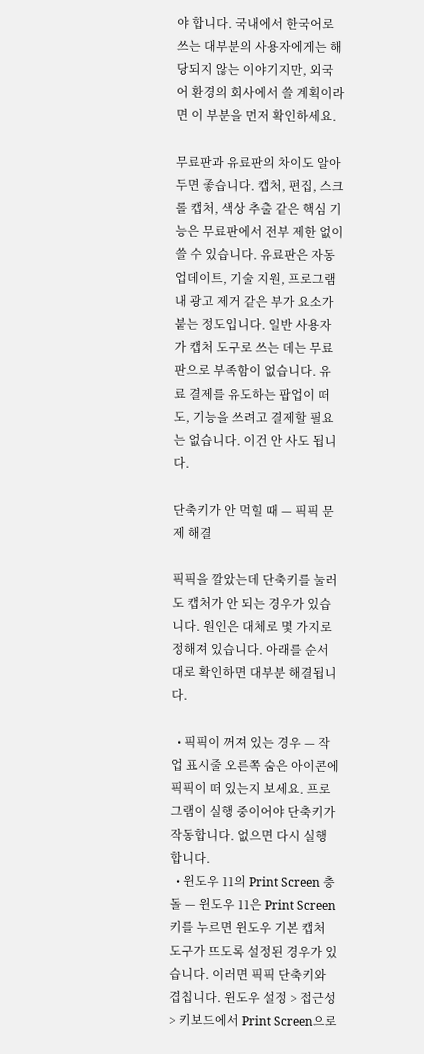야 합니다. 국내에서 한국어로 쓰는 대부분의 사용자에게는 해당되지 않는 이야기지만, 외국어 환경의 회사에서 쓸 계획이라면 이 부분을 먼저 확인하세요.

무료판과 유료판의 차이도 알아 두면 좋습니다. 캡처, 편집, 스크롤 캡처, 색상 추출 같은 핵심 기능은 무료판에서 전부 제한 없이 쓸 수 있습니다. 유료판은 자동 업데이트, 기술 지원, 프로그램 내 광고 제거 같은 부가 요소가 붙는 정도입니다. 일반 사용자가 캡처 도구로 쓰는 데는 무료판으로 부족함이 없습니다. 유료 결제를 유도하는 팝업이 떠도, 기능을 쓰려고 결제할 필요는 없습니다. 이건 안 사도 됩니다.

단축키가 안 먹힐 때 — 픽픽 문제 해결

픽픽을 깔았는데 단축키를 눌러도 캡처가 안 되는 경우가 있습니다. 원인은 대체로 몇 가지로 정해져 있습니다. 아래를 순서대로 확인하면 대부분 해결됩니다.

  • 픽픽이 꺼져 있는 경우 — 작업 표시줄 오른쪽 숨은 아이콘에 픽픽이 떠 있는지 보세요. 프로그램이 실행 중이어야 단축키가 작동합니다. 없으면 다시 실행합니다.
  • 윈도우 11의 Print Screen 충돌 — 윈도우 11은 Print Screen 키를 누르면 윈도우 기본 캡처 도구가 뜨도록 설정된 경우가 있습니다. 이러면 픽픽 단축키와 겹칩니다. 윈도우 설정 > 접근성 > 키보드에서 Print Screen으로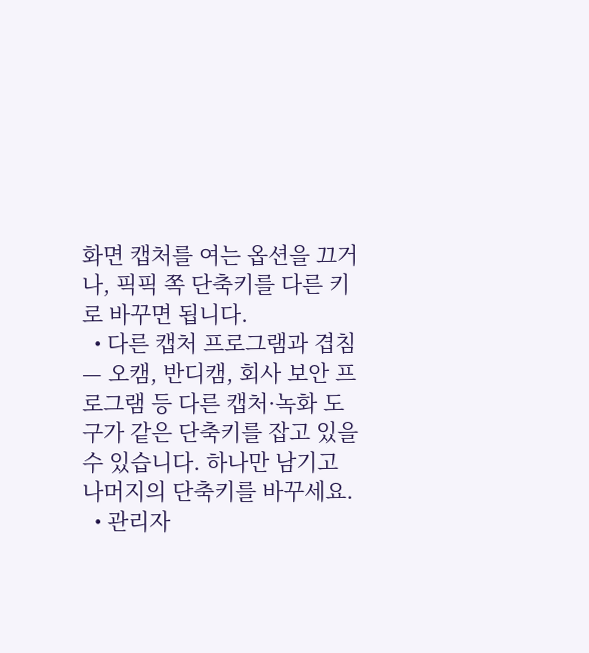화면 캡처를 여는 옵션을 끄거나, 픽픽 쪽 단축키를 다른 키로 바꾸면 됩니다.
  • 다른 캡처 프로그램과 겹침 — 오캠, 반디캠, 회사 보안 프로그램 등 다른 캡처·녹화 도구가 같은 단축키를 잡고 있을 수 있습니다. 하나만 남기고 나머지의 단축키를 바꾸세요.
  • 관리자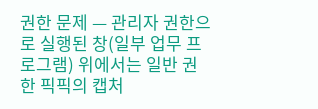권한 문제 — 관리자 권한으로 실행된 창(일부 업무 프로그램) 위에서는 일반 권한 픽픽의 캡처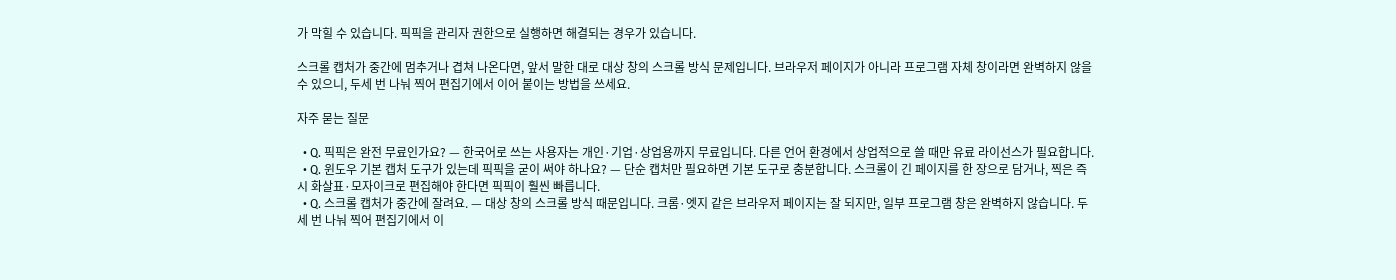가 막힐 수 있습니다. 픽픽을 관리자 권한으로 실행하면 해결되는 경우가 있습니다.

스크롤 캡처가 중간에 멈추거나 겹쳐 나온다면, 앞서 말한 대로 대상 창의 스크롤 방식 문제입니다. 브라우저 페이지가 아니라 프로그램 자체 창이라면 완벽하지 않을 수 있으니, 두세 번 나눠 찍어 편집기에서 이어 붙이는 방법을 쓰세요.

자주 묻는 질문

  • Q. 픽픽은 완전 무료인가요? — 한국어로 쓰는 사용자는 개인·기업·상업용까지 무료입니다. 다른 언어 환경에서 상업적으로 쓸 때만 유료 라이선스가 필요합니다.
  • Q. 윈도우 기본 캡처 도구가 있는데 픽픽을 굳이 써야 하나요? — 단순 캡처만 필요하면 기본 도구로 충분합니다. 스크롤이 긴 페이지를 한 장으로 담거나, 찍은 즉시 화살표·모자이크로 편집해야 한다면 픽픽이 훨씬 빠릅니다.
  • Q. 스크롤 캡처가 중간에 잘려요. — 대상 창의 스크롤 방식 때문입니다. 크롬·엣지 같은 브라우저 페이지는 잘 되지만, 일부 프로그램 창은 완벽하지 않습니다. 두세 번 나눠 찍어 편집기에서 이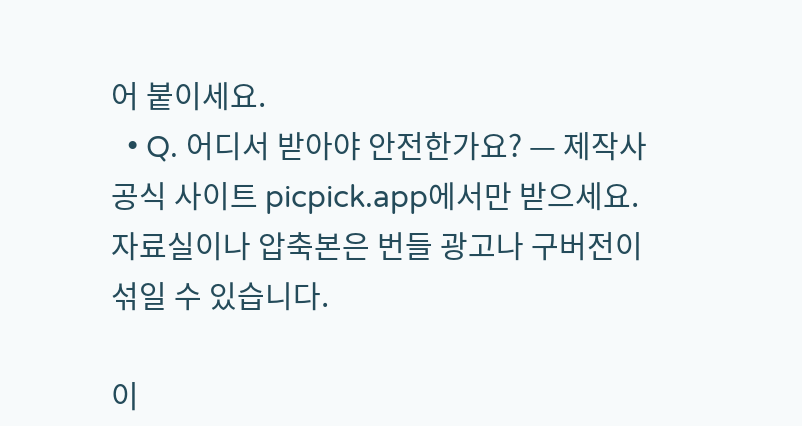어 붙이세요.
  • Q. 어디서 받아야 안전한가요? — 제작사 공식 사이트 picpick.app에서만 받으세요. 자료실이나 압축본은 번들 광고나 구버전이 섞일 수 있습니다.

이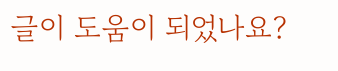글이 도움이 되었나요?